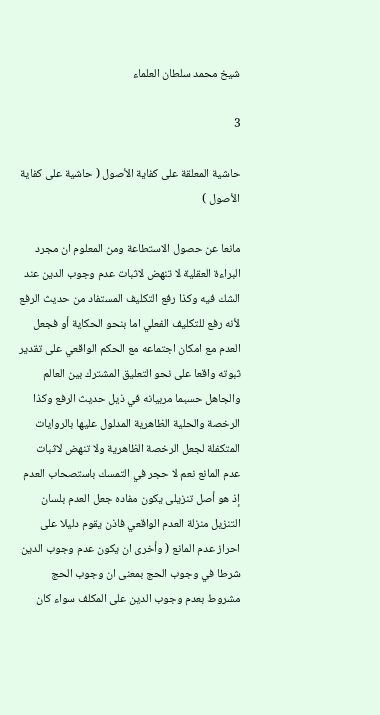شيخ محمد سلطان العلماء

3

حاشية المعلقة على كفاية الأصول ( حاشية على كفاية الأصول )

مانعا عن حصول الاستطاعة ومن المعلوم ان مجرد البراءة العقلية لا تنهض لاثبات عدم وجوب الدين عند الشك فيه وكذا رفع التكليف المستفاد من حديث الرفع لأنه رفع للتكليف الفعلي اما بنحو الحكاية أو فجعل العدم مع امكان اجتماعه مع الحكم الواقعي على تقدير ثبوته واقعا على نحو التعليق المشترك بين العالم والجاهل حسبما مربيانه في ذيل حديث الرفع وكذا الرخصة والحلية الظاهرية المدلول عليها بالروايات المتكفلة لجعل الرخصة الظاهرية ولا تنهض لاثبات عدم المانع نعم لا حجر في التمسك باستصحاب العدم إذ هو أصل تنزيلى يكون مفاده جعل العدم بلسان التنزيل منزلة العدم الواقعي فاذن يقوم دليلا على احراز عدم المانع ( وأخرى ان يكون عدم وجوب الدين شرطا في وجوب الحج بمعنى ان وجوب الحج مشروط بعدم وجوب الدين على المكلف سواء كان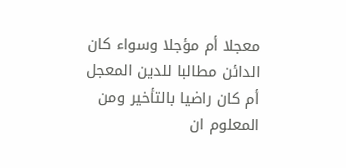معجلا أم مؤجلا وسواء كان الدائن مطالبا للدين المعجل أم كان راضيا بالتأخير ومن المعلوم ان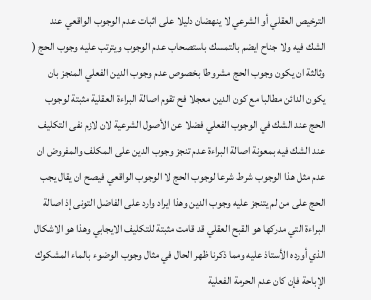الترخيص العقلي أو الشرعي لا ينهضان دليلا على اثبات عدم الوجوب الواقعي عند الشك فيه ولا جناح ايضم بالتمسك باستصحاب عدم الوجوب ويترتب عليه وجوب الحج ( وثالثة ان يكون وجوب الحج مشروطا بخصوص عدم وجوب الدين الفعلي المنجز بان يكون الدائن مطالبا مع كون الدين معجلا فح تقوم اصالة البراءة العقلية مثبتة لوجوب الحج عند الشك في الوجوب الفعلي فضلا عن الأصول الشرعية لان لازم نفى التكليف عند الشك فيه بمعونة اصالة البراءة عدم تنجز وجوب الدين على المكلف والمفروض ان عدم مثل هذا الوجوب شرط شرعا لوجوب الحج لا الوجوب الواقعي فيصح ان يقال يجب الحج على من لم يتنجز عليه وجوب الدين وهذا ايراد وارد على الفاضل التونى إذ اصالة البراءة التي مدركها هو القبح العقلي قد قامت مثبتة للتكليف الايجابي وهذا هو الاشكال الذي أورده الأستاذ عليه ومما ذكرنا ظهر الحال في مثال وجوب الوضوء بالماء المشكوك الإباحة فإن كان عدم الحرمة الفعلية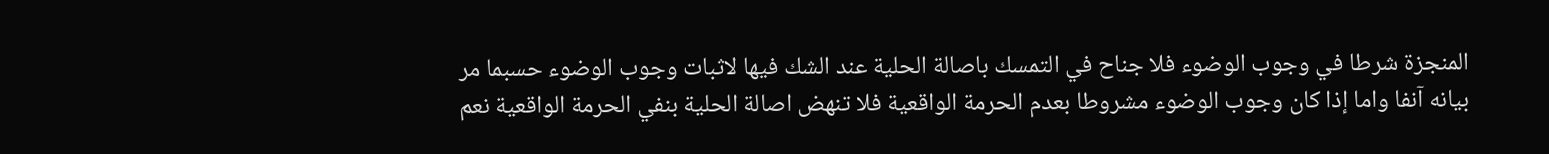المنجزة شرطا في وجوب الوضوء فلا جناح في التمسك باصالة الحلية عند الشك فيها لاثبات وجوب الوضوء حسبما مر بيانه آنفا واما إذا كان وجوب الوضوء مشروطا بعدم الحرمة الواقعية فلا تنهض اصالة الحلية بنفي الحرمة الواقعية نعم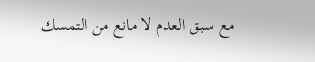مع سبق العدم لا مانع من التمسك